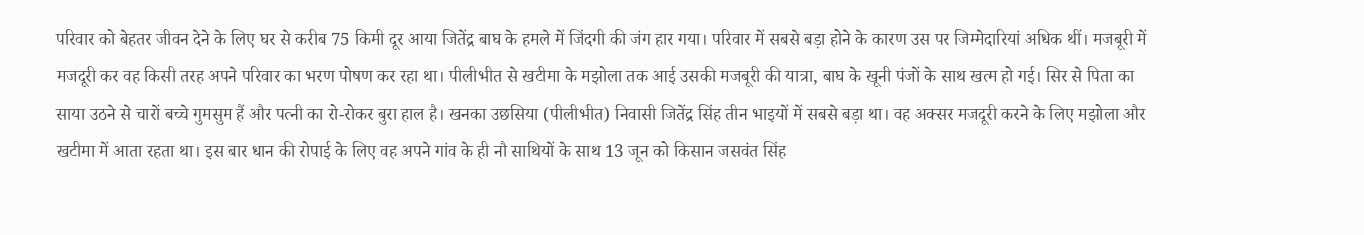परिवार को बेहतर जीवन देने के लिए घर से करीब 75 किमी दूर आया जितेंद्र बाघ के हमले में जिंदगी की जंग हार गया। परिवार में सबसे बड़ा होने के कारण उस पर जिम्मेदारियां अधिक थीं। मजबूरी में मजदूरी कर वह किसी तरह अपने परिवार का भरण पोषण कर रहा था। पीलीभीत से खटीमा के मझोला तक आई उसकी मजबूरी की यात्रा, बाघ के खूनी पंजों के साथ खत्म हो गई। सिर से पिता का साया उठने से चारों बच्चे गुमसुम हैं और पत्नी का रो-रोकर बुरा हाल है। खनका उछसिया (पीलीभीत) निवासी जितेंद्र सिंह तीन भाइयों में सबसे बड़ा था। वह अक्सर मजदूरी करने के लिए मझोला और खटीमा में आता रहता था। इस बार धान की रोपाई के लिए वह अपने गांव के ही नौ साथियों के साथ 13 जून को किसान जसवंत सिंह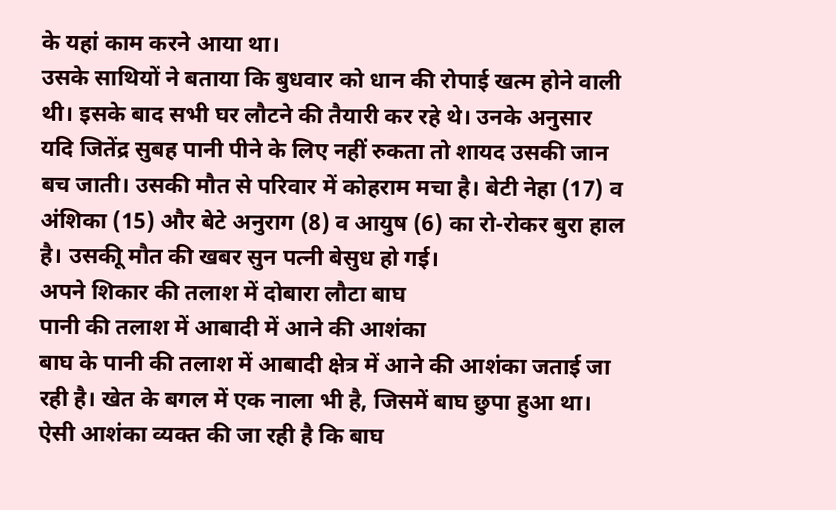के यहां काम करने आया था।
उसके साथियों ने बताया कि बुधवार को धान की रोपाई खत्म होने वाली थी। इसके बाद सभी घर लौटने की तैयारी कर रहे थे। उनके अनुसार यदि जितेंद्र सुबह पानी पीने के लिए नहीं रुकता तो शायद उसकी जान बच जाती। उसकी मौत से परिवार में कोहराम मचा है। बेटी नेहा (17) व अंशिका (15) और बेटे अनुराग (8) व आयुष (6) का रो-रोकर बुरा हाल है। उसकीू मौत की खबर सुन पत्नी बेसुध हो गई।
अपने शिकार की तलाश में दोबारा लौटा बाघ
पानी की तलाश में आबादी में आने की आशंका
बाघ के पानी की तलाश में आबादी क्षेत्र में आने की आशंका जताई जा रही है। खेत के बगल में एक नाला भी है, जिसमें बाघ छुपा हुआ था। ऐसी आशंका व्यक्त की जा रही है कि बाघ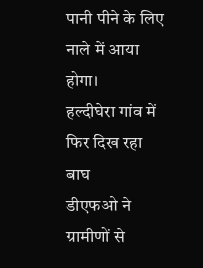पानी पीने के लिए नाले में आया होगा।
हल्दीघेरा गांव में फिर दिख रहा बाघ
डीएफओ ने ग्रामीणों से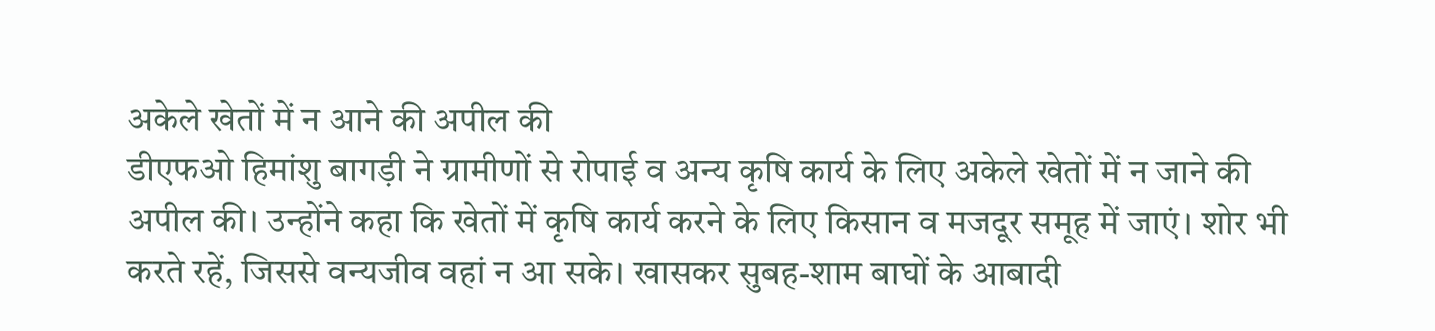अकेले खेतों में न आने की अपील की
डीएफओ हिमांशु बागड़ी ने ग्रामीणों से रोपाई व अन्य कृषि कार्य के लिए अकेले खेतों में न जाने की अपील की। उन्होंने कहा कि खेतों में कृषि कार्य करने के लिए किसान व मजदूर समूह में जाएं। शोर भी करते रहें, जिससे वन्यजीव वहां न आ सके। खासकर सुबह-शाम बाघों के आबादी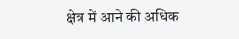क्षेत्र में आने की अधिक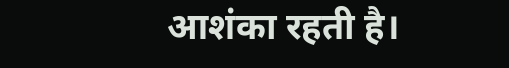आशंका रहती है।